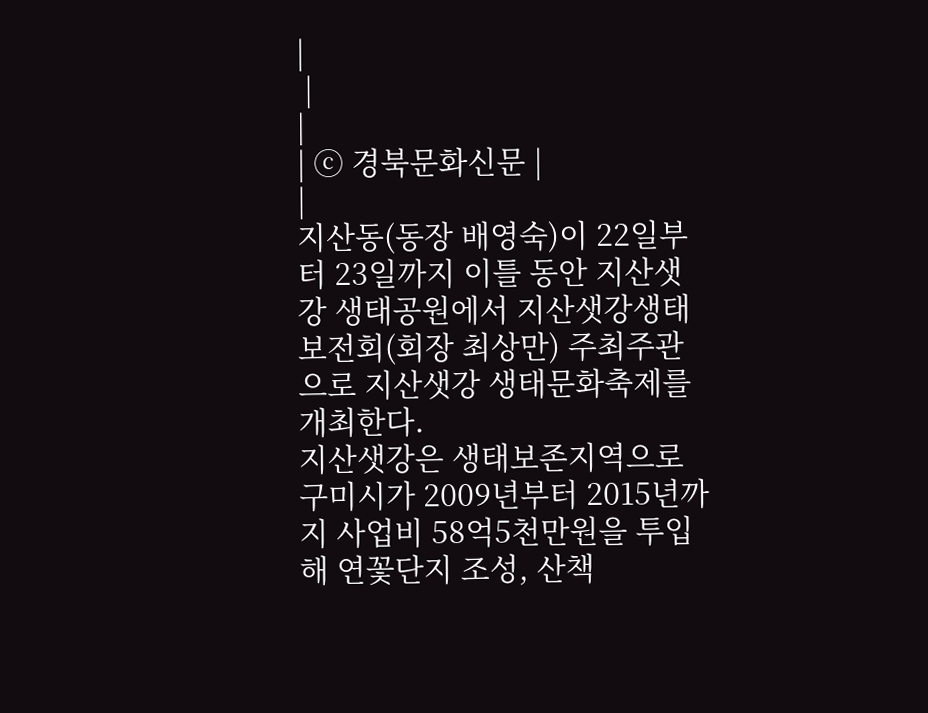|
 |
|
| ⓒ 경북문화신문 |
|
지산동(동장 배영숙)이 22일부터 23일까지 이틀 동안 지산샛강 생태공원에서 지산샛강생태보전회(회장 최상만) 주최주관으로 지산샛강 생태문화축제를 개최한다.
지산샛강은 생태보존지역으로 구미시가 2009년부터 2015년까지 사업비 58억5천만원을 투입해 연꽃단지 조성, 산책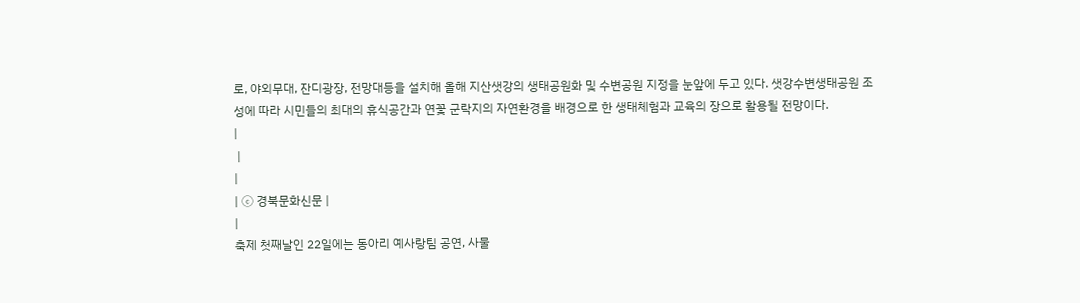로, 야외무대, 잔디광장, 전망대등을 설치해 올해 지산샛강의 생태공원화 및 수변공원 지정을 눈앞에 두고 있다. 샛강수변생태공원 조성에 따라 시민들의 최대의 휴식공간과 연꽃 군락지의 자연환경을 배경으로 한 생태체험과 교육의 장으로 활용될 전망이다.
|
 |
|
| ⓒ 경북문화신문 |
|
축제 첫째날인 22일에는 동아리 예사랑팀 공연, 사물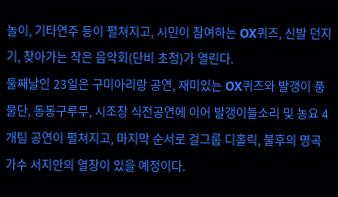놀이, 기타연주 등이 펼쳐지고, 시민이 참여하는 OX퀴즈, 신발 던지기, 찾아가는 작은 음악회(단비 초청)가 열린다.
둘째날인 23일은 구미아리랑 공연, 재미있는 OX퀴즈와 발갱이 풍물단, 동동구루무, 시조창 식전공연에 이어 발갱이들소리 및 농요 4개팀 공연이 펼쳐지고, 마지막 순서로 걸그룹 디홀릭, 불후의 명곡 가수 서지안의 열창이 있을 예정이다.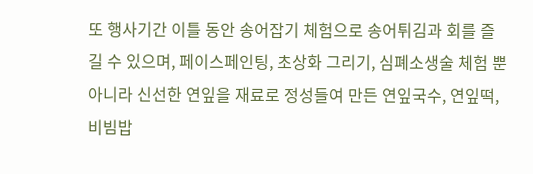또 행사기간 이틀 동안 송어잡기 체험으로 송어튀김과 회를 즐길 수 있으며, 페이스페인팅, 초상화 그리기, 심폐소생술 체험 뿐 아니라 신선한 연잎을 재료로 정성들여 만든 연잎국수, 연잎떡, 비빔밥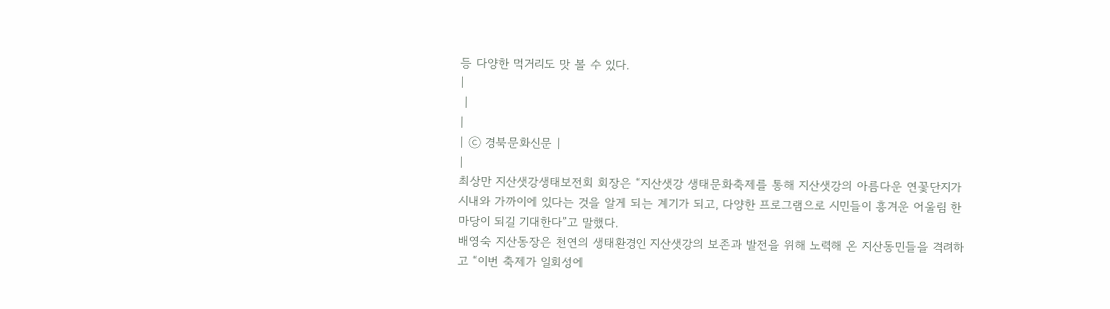등 다양한 먹거리도 맛 볼 수 있다.
|
 |
|
| ⓒ 경북문화신문 |
|
최상만 지산샛강생태보전회 회장은 “지산샛강 생태문화축제를 통해 지산샛강의 아름다운 연꽃단지가 시내와 가까이에 있다는 것을 알게 되는 계기가 되고, 다양한 프로그램으로 시민들이 흥겨운 어울림 한마당이 되길 기대한다”고 말했다.
배영숙 지산동장은 천연의 생태환경인 지산샛강의 보존과 발전을 위해 노력해 온 지산동민들을 격려하고 “이번 축제가 일회성에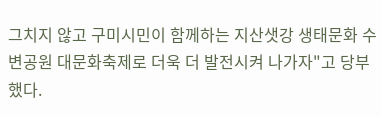그치지 않고 구미시민이 함께하는 지산샛강 생태문화 수변공원 대문화축제로 더욱 더 발전시켜 나가자"고 당부했다.